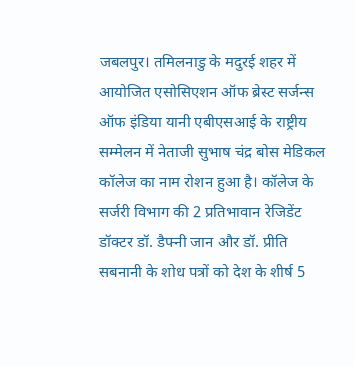जबलपुर। तमिलनाडु के मदुरई शहर में आयोजित एसोसिएशन ऑफ ब्रेस्ट सर्जन्स ऑफ इंडिया यानी एबीएसआई के राष्ट्रीय सम्मेलन में नेताजी सुभाष चंद्र बोस मेडिकल कॉलेज का नाम रोशन हुआ है। कॉलेज के सर्जरी विभाग की 2 प्रतिभावान रेजिडेंट डॉक्टर डॉ. डैफ्नी जान और डॉ. प्रीति सबनानी के शोध पत्रों को देश के शीर्ष 5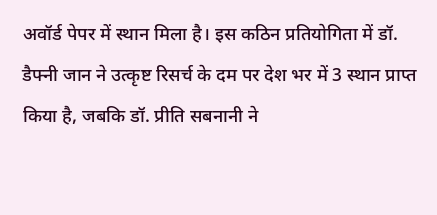अवॉर्ड पेपर में स्थान मिला है। इस कठिन प्रतियोगिता में डॉ. डैफ्नी जान ने उत्कृष्ट रिसर्च के दम पर देश भर में 3 स्थान प्राप्त किया है, जबकि डॉ. प्रीति सबनानी ने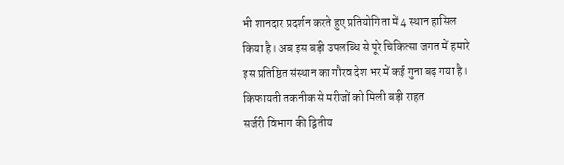भी शानदार प्रदर्शन करते हुए प्रतियोगिता में 4 स्थान हासिल किया है। अब इस बड़ी उपलब्धि से पूरे चिकित्सा जगत में हमारे इस प्रतिष्ठित संस्थान का गौरव देश भर में कई गुना बढ़ गया है।
किफायती तकनीक से मरीजों को मिली बड़ी राहत
सर्जरी विभाग की द्वितीय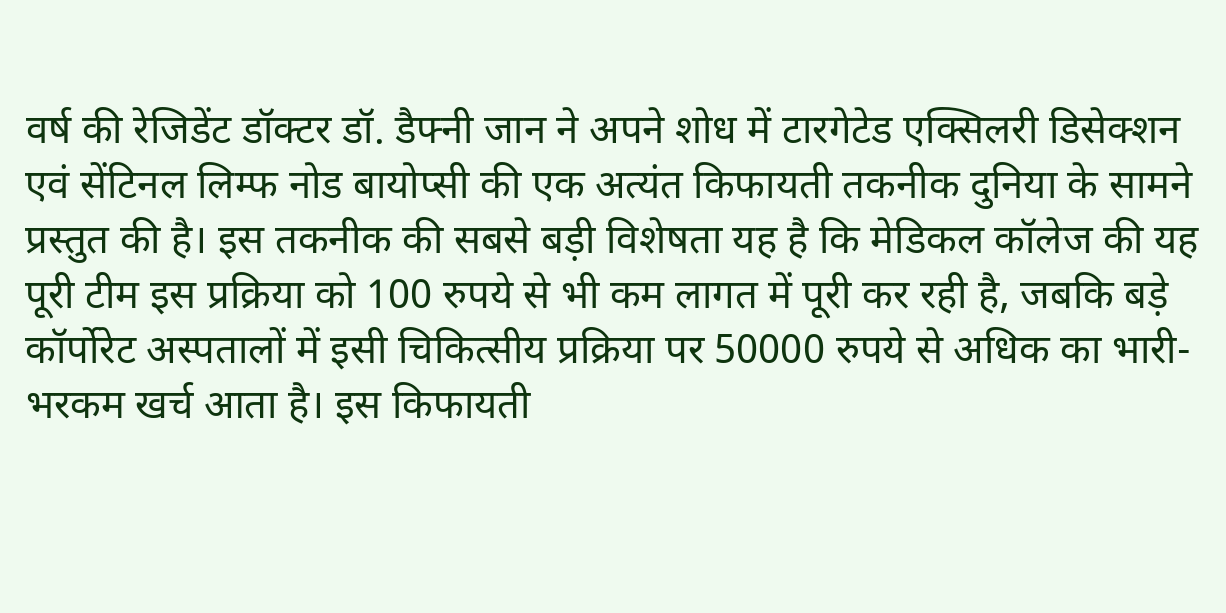वर्ष की रेजिडेंट डॉक्टर डॉ. डैफ्नी जान ने अपने शोध में टारगेटेड एक्सिलरी डिसेक्शन एवं सेंटिनल लिम्फ नोड बायोप्सी की एक अत्यंत किफायती तकनीक दुनिया के सामने प्रस्तुत की है। इस तकनीक की सबसे बड़ी विशेषता यह है कि मेडिकल कॉलेज की यह पूरी टीम इस प्रक्रिया को 100 रुपये से भी कम लागत में पूरी कर रही है, जबकि बड़े कॉर्पोरेट अस्पतालों में इसी चिकित्सीय प्रक्रिया पर 50000 रुपये से अधिक का भारी-भरकम खर्च आता है। इस किफायती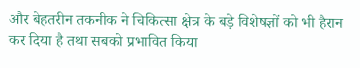और बेहतरीन तकनीक ने चिकित्सा क्षेत्र के बड़े विशेषज्ञों को भी हैरान कर दिया है तथा सबको प्रभावित किया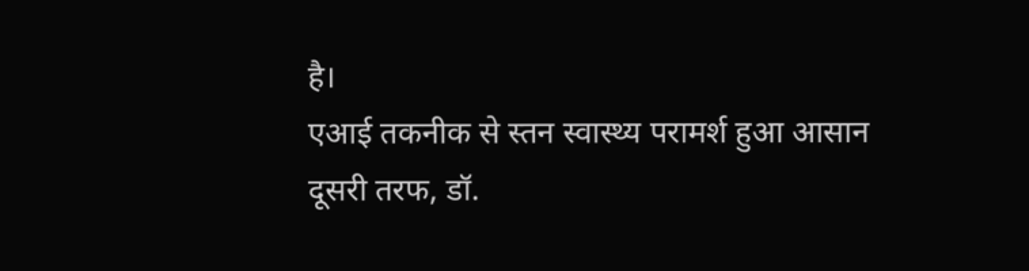है।
एआई तकनीक से स्तन स्वास्थ्य परामर्श हुआ आसान
दूसरी तरफ, डॉ.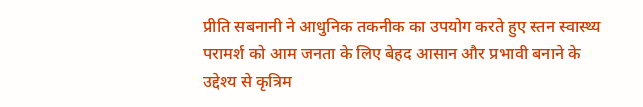प्रीति सबनानी ने आधुनिक तकनीक का उपयोग करते हुए स्तन स्वास्थ्य परामर्श को आम जनता के लिए बेहद आसान और प्रभावी बनाने के उद्देश्य से कृत्रिम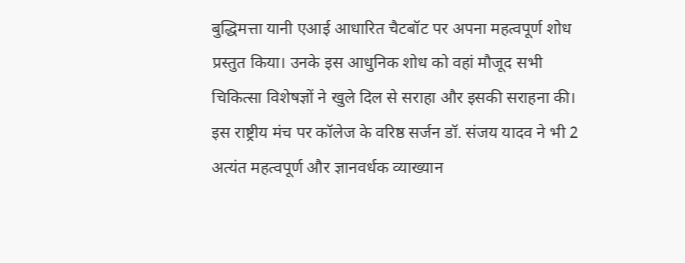बुद्धिमत्ता यानी एआई आधारित चैटबॉट पर अपना महत्वपूर्ण शोध प्रस्तुत किया। उनके इस आधुनिक शोध को वहां मौजूद सभी चिकित्सा विशेषज्ञों ने खुले दिल से सराहा और इसकी सराहना की। इस राष्ट्रीय मंच पर कॉलेज के वरिष्ठ सर्जन डॉ. संजय यादव ने भी 2 अत्यंत महत्वपूर्ण और ज्ञानवर्धक व्याख्यान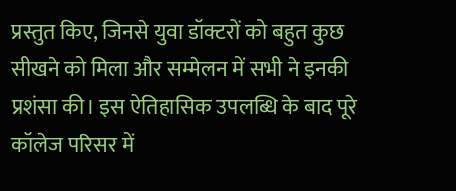प्रस्तुत किए, जिनसे युवा डॉक्टरों को बहुत कुछ सीखने को मिला और सम्मेलन में सभी ने इनकी प्रशंसा की। इस ऐतिहासिक उपलब्धि के बाद पूरे कॉलेज परिसर में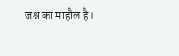जश्न का माहौल है।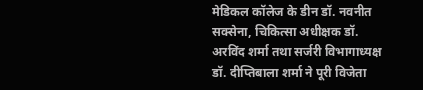मेडिकल कॉलेज के डीन डॉ. नवनीत सक्सेना, चिकित्सा अधीक्षक डॉ. अरविंद शर्मा तथा सर्जरी विभागाध्यक्ष डॉ. दीप्तिबाला शर्मा ने पूरी विजेता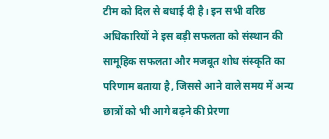टीम को दिल से बधाई दी है। इन सभी वरिष्ठ अधिकारियों ने इस बड़ी सफलता को संस्थान की सामूहिक सफलता और मजबूत शोध संस्कृति का परिणाम बताया है, जिससे आने वाले समय में अन्य छात्रों को भी आगे बढ़ने की प्रेरणा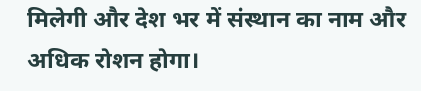मिलेगी और देश भर में संस्थान का नाम और अधिक रोशन होगा।